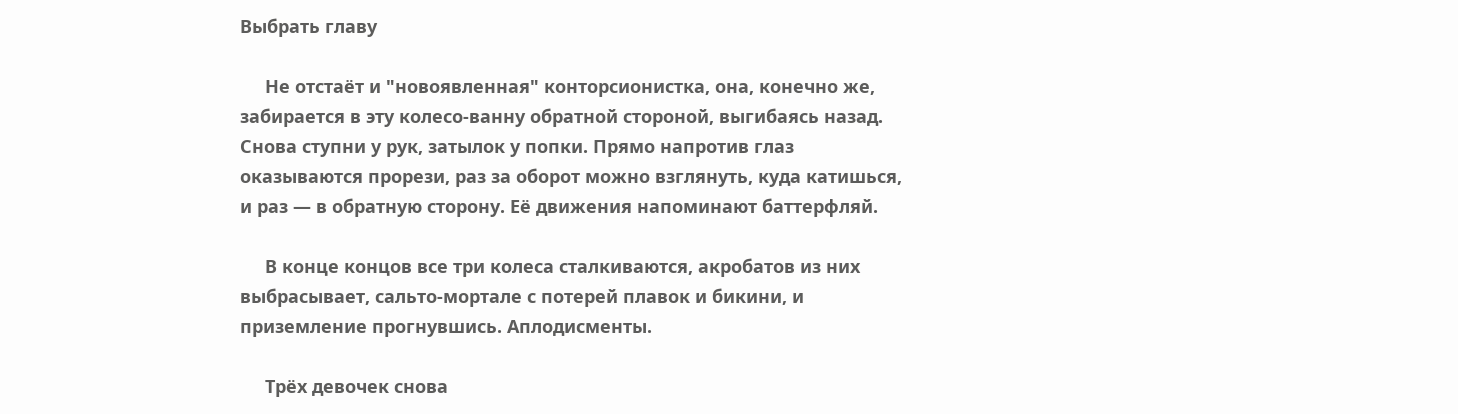Выбрать главу

     Не отстаёт и "новоявленная" конторсионистка, она, конечно же, забирается в эту колесо-ванну обратной стороной, выгибаясь назад. Снова ступни у рук, затылок у попки. Прямо напротив глаз оказываются прорези, раз за оборот можно взглянуть, куда катишься, и раз — в обратную сторону. Её движения напоминают баттерфляй.

     В конце концов все три колеса сталкиваются, акробатов из них выбрасывает, сальто-мортале с потерей плавок и бикини, и приземление прогнувшись. Аплодисменты.

     Трёх девочек снова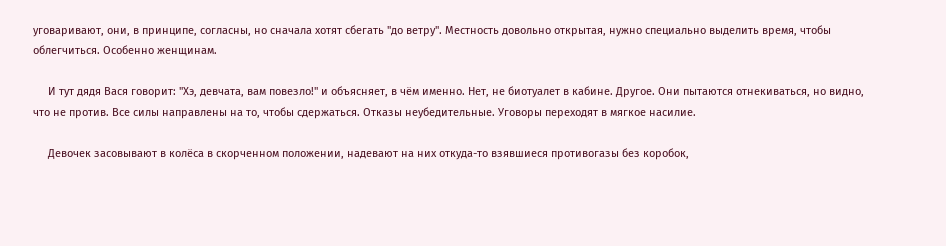уговаривают, они, в принципе, согласны, но сначала хотят сбегать "до ветру". Местность довольно открытая, нужно специально выделить время, чтобы облегчиться. Особенно женщинам.

     И тут дядя Вася говорит: "Хэ, девчата, вам повезло!" и объясняет, в чём именно. Нет, не биотуалет в кабине. Другое. Они пытаются отнекиваться, но видно, что не против. Все силы направлены на то, чтобы сдержаться. Отказы неубедительные. Уговоры переходят в мягкое насилие.

     Девочек засовывают в колёса в скорченном положении, надевают на них откуда-то взявшиеся противогазы без коробок,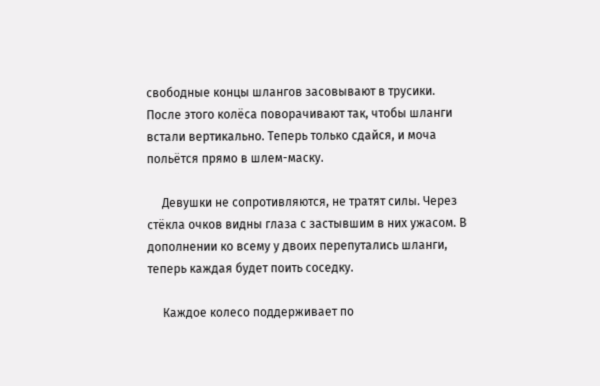свободные концы шлангов засовывают в трусики. После этого колёса поворачивают так, чтобы шланги встали вертикально. Теперь только сдайся, и моча польётся прямо в шлем-маску.

     Девушки не сопротивляются, не тратят силы. Через стёкла очков видны глаза с застывшим в них ужасом. В дополнении ко всему у двоих перепутались шланги, теперь каждая будет поить соседку.

     Каждое колесо поддерживает по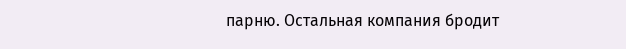парню. Остальная компания бродит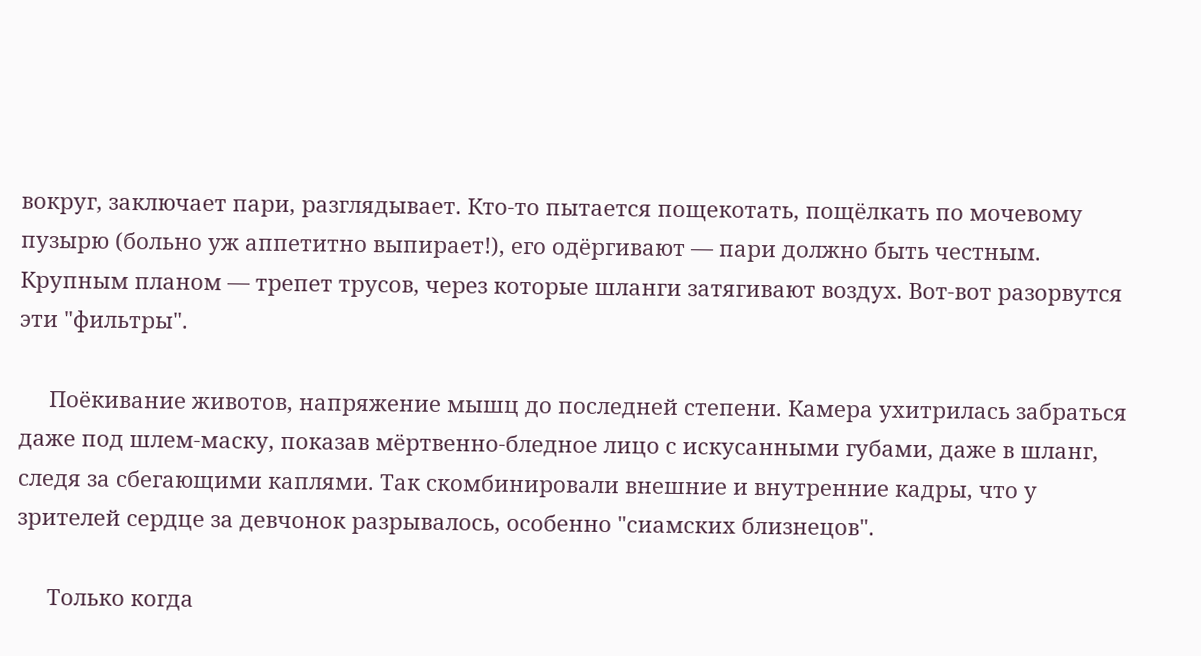вокруг, заключает пари, разглядывает. Кто-то пытается пощекотать, пощёлкать по мочевому пузырю (больно уж аппетитно выпирает!), его одёргивают — пари должно быть честным. Крупным планом — трепет трусов, через которые шланги затягивают воздух. Вот-вот разорвутся эти "фильтры".

     Поёкивание животов, напряжение мышц до последней степени. Камера ухитрилась забраться даже под шлем-маску, показав мёртвенно-бледное лицо с искусанными губами, даже в шланг, следя за сбегающими каплями. Так скомбинировали внешние и внутренние кадры, что у зрителей сердце за девчонок разрывалось, особенно "сиамских близнецов".

     Только когда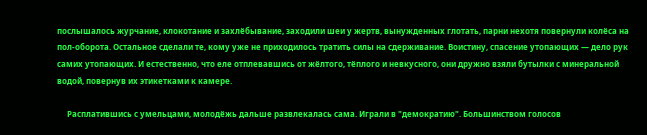послышалось журчание, клокотание и захлёбывание, заходили шеи у жертв, вынужденных глотать, парни нехотя повернули колёса на пол-оборота. Остальное сделали те, кому уже не приходилось тратить силы на сдерживание. Воистину, спасение утопающих — дело рук самих утопающих. И естественно, что еле отплевавшись от жёлтого, тёплого и невкусного, они дружно взяли бутылки с минеральной водой, повернув их этикетками к камере.

     Расплатившись с умельцами, молодёжь дальше развлекалась сама. Играли в "демократию". Большинством голосов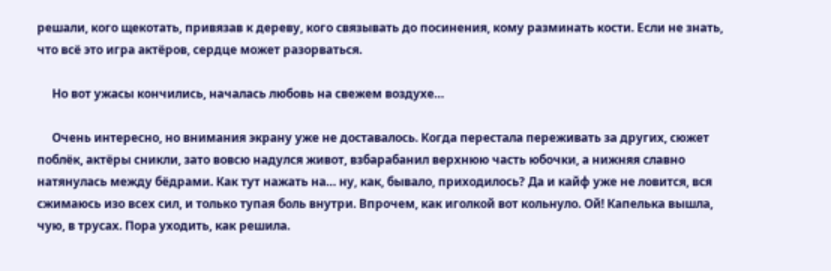решали, кого щекотать, привязав к дереву, кого связывать до посинения, кому разминать кости. Если не знать, что всё это игра актёров, сердце может разорваться.

     Но вот ужасы кончились, началась любовь на свежем воздухе…

     Очень интересно, но внимания экрану уже не доставалось. Когда перестала переживать за других, сюжет поблёк, актёры сникли, зато вовсю надулся живот, взбарабанил верхнюю часть юбочки, а нижняя славно натянулась между бёдрами. Как тут нажать на… ну, как, бывало, приходилось? Да и кайф уже не ловится, вся сжимаюсь изо всех сил, и только тупая боль внутри. Впрочем, как иголкой вот кольнуло. Ой! Капелька вышла, чую, в трусах. Пора уходить, как решила.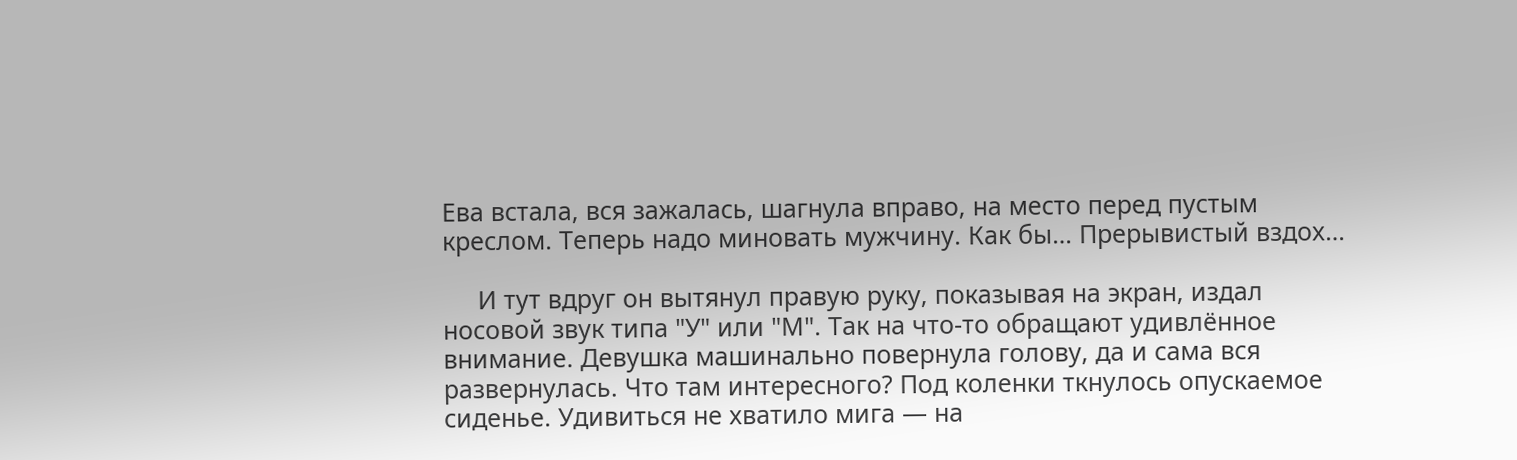Ева встала, вся зажалась, шагнула вправо, на место перед пустым креслом. Теперь надо миновать мужчину. Как бы… Прерывистый вздох…

     И тут вдруг он вытянул правую руку, показывая на экран, издал носовой звук типа "У" или "М". Так на что-то обращают удивлённое внимание. Девушка машинально повернула голову, да и сама вся развернулась. Что там интересного? Под коленки ткнулось опускаемое сиденье. Удивиться не хватило мига — на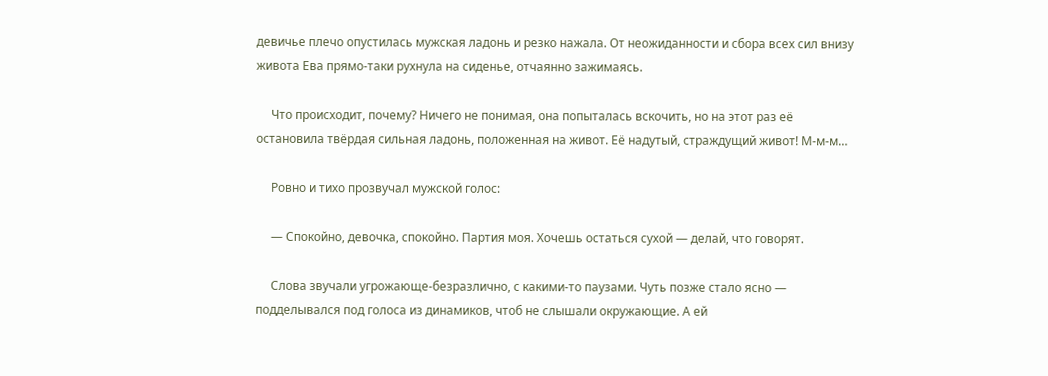девичье плечо опустилась мужская ладонь и резко нажала. От неожиданности и сбора всех сил внизу живота Ева прямо-таки рухнула на сиденье, отчаянно зажимаясь.

     Что происходит, почему? Ничего не понимая, она попыталась вскочить, но на этот раз её остановила твёрдая сильная ладонь, положенная на живот. Её надутый, страждущий живот! М-м-м…

     Ровно и тихо прозвучал мужской голос:

     — Спокойно, девочка, спокойно. Партия моя. Хочешь остаться сухой — делай, что говорят.

     Слова звучали угрожающе-безразлично, с какими-то паузами. Чуть позже стало ясно — подделывался под голоса из динамиков, чтоб не слышали окружающие. А ей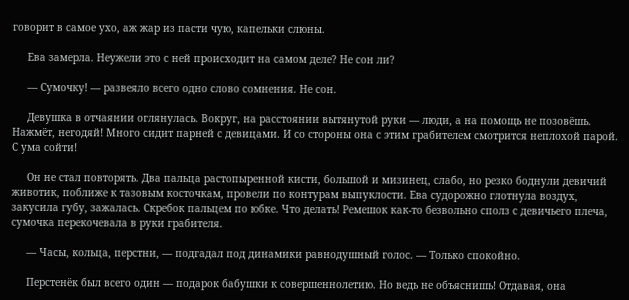говорит в самое ухо, аж жар из пасти чую, капельки слюны.

     Ева замерла. Неужели это с ней происходит на самом деле? Не сон ли?

     — Сумочку! — развеяло всего одно слово сомнения. Не сон.

     Девушка в отчаянии оглянулась. Вокруг, на расстоянии вытянутой руки — люди, а на помощь не позовёшь. Нажмёт, негодяй! Много сидит парней с девицами. И со стороны она с этим грабителем смотрится неплохой парой. С ума сойти!

     Он не стал повторять. Два пальца растопыренной кисти, большой и мизинец, слабо, но резко боднули девичий животик, поближе к тазовым косточкам, провели по контурам выпуклости. Ева судорожно глотнула воздух, закусила губу, зажалась. Скребок пальцем по юбке. Что делать! Ремешок как-то безвольно сполз с девичьего плеча, сумочка перекочевала в руки грабителя.

     — Часы, кольца, перстни, — подгадал под динамики равнодушный голос. — Только спокойно.

     Перстенёк был всего один — подарок бабушки к совершеннолетию. Но ведь не объяснишь! Отдавая, она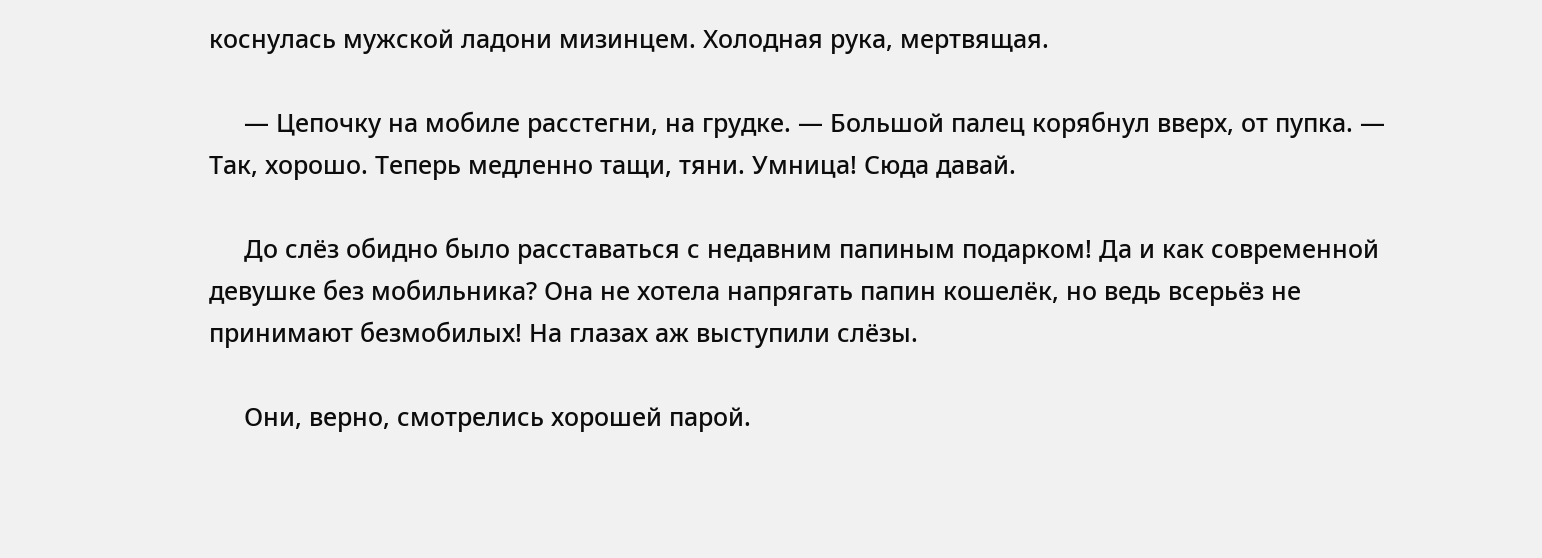коснулась мужской ладони мизинцем. Холодная рука, мертвящая.

     — Цепочку на мобиле расстегни, на грудке. — Большой палец корябнул вверх, от пупка. — Так, хорошо. Теперь медленно тащи, тяни. Умница! Сюда давай.

     До слёз обидно было расставаться с недавним папиным подарком! Да и как современной девушке без мобильника? Она не хотела напрягать папин кошелёк, но ведь всерьёз не принимают безмобилых! На глазах аж выступили слёзы.

     Они, верно, смотрелись хорошей парой.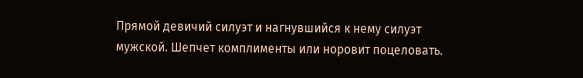Прямой девичий силуэт и нагнувшийся к нему силуэт мужской. Шепчет комплименты или норовит поцеловать.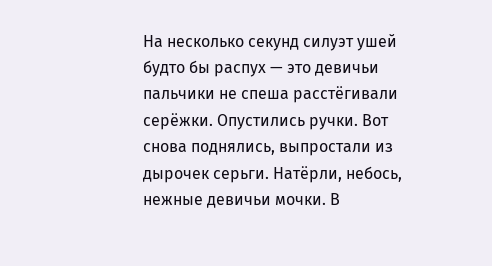На несколько секунд силуэт ушей будто бы распух — это девичьи пальчики не спеша расстёгивали серёжки. Опустились ручки. Вот снова поднялись, выпростали из дырочек серьги. Натёрли, небось, нежные девичьи мочки. В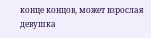конце концов, может взрослая девушка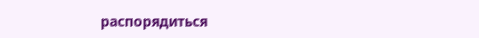распорядиться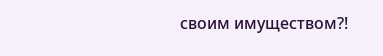своим имуществом?!